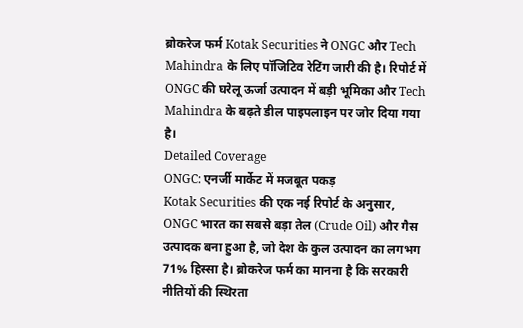ब्रोकरेज फर्म Kotak Securities ने ONGC और Tech Mahindra के लिए पॉजिटिव रेटिंग जारी की है। रिपोर्ट में ONGC की घरेलू ऊर्जा उत्पादन में बड़ी भूमिका और Tech Mahindra के बढ़ते डील पाइपलाइन पर जोर दिया गया है।
Detailed Coverage
ONGC: एनर्जी मार्केट में मजबूत पकड़
Kotak Securities की एक नई रिपोर्ट के अनुसार, ONGC भारत का सबसे बड़ा तेल (Crude Oil) और गैस उत्पादक बना हुआ है, जो देश के कुल उत्पादन का लगभग 71% हिस्सा है। ब्रोकरेज फर्म का मानना है कि सरकारी नीतियों की स्थिरता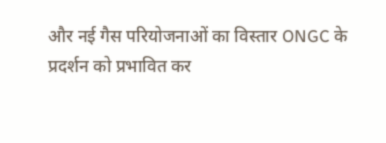और नई गैस परियोजनाओं का विस्तार ONGC के प्रदर्शन को प्रभावित कर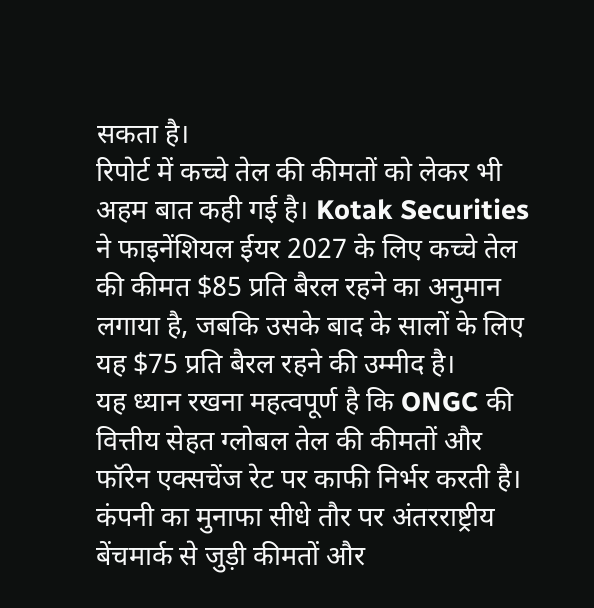सकता है।
रिपोर्ट में कच्चे तेल की कीमतों को लेकर भी अहम बात कही गई है। Kotak Securities ने फाइनेंशियल ईयर 2027 के लिए कच्चे तेल की कीमत $85 प्रति बैरल रहने का अनुमान लगाया है, जबकि उसके बाद के सालों के लिए यह $75 प्रति बैरल रहने की उम्मीद है।
यह ध्यान रखना महत्वपूर्ण है कि ONGC की वित्तीय सेहत ग्लोबल तेल की कीमतों और फॉरेन एक्सचेंज रेट पर काफी निर्भर करती है। कंपनी का मुनाफा सीधे तौर पर अंतरराष्ट्रीय बेंचमार्क से जुड़ी कीमतों और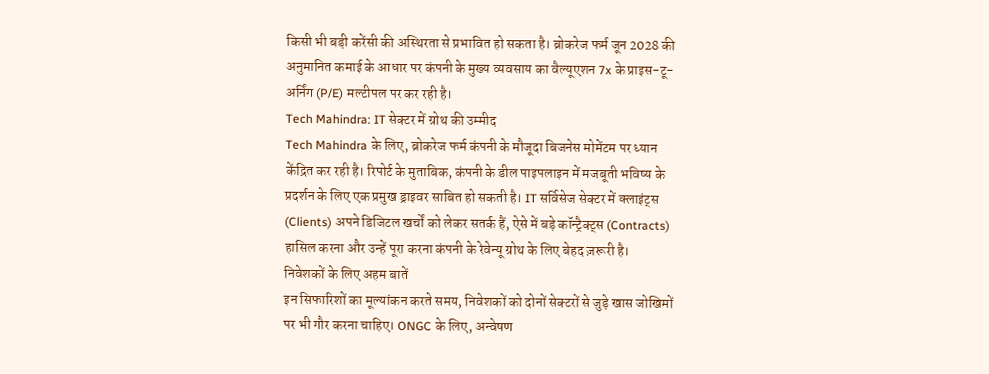किसी भी बड़ी करेंसी की अस्थिरता से प्रभावित हो सकता है। ब्रोकरेज फर्म जून 2028 की अनुमानित कमाई के आधार पर कंपनी के मुख्य व्यवसाय का वैल्यूएशन 7x के प्राइस-टू-अर्निंग (P/E) मल्टीपल पर कर रही है।
Tech Mahindra: IT सेक्टर में ग्रोथ की उम्मीद
Tech Mahindra के लिए, ब्रोकरेज फर्म कंपनी के मौजूदा बिजनेस मोमेंटम पर ध्यान केंद्रित कर रही है। रिपोर्ट के मुताबिक, कंपनी के डील पाइपलाइन में मजबूती भविष्य के प्रदर्शन के लिए एक प्रमुख ड्राइवर साबित हो सकती है। IT सर्विसेज सेक्टर में क्लाइंट्स (Clients) अपने डिजिटल खर्चों को लेकर सतर्क हैं, ऐसे में बड़े कॉन्ट्रैक्ट्स (Contracts) हासिल करना और उन्हें पूरा करना कंपनी के रेवेन्यू ग्रोथ के लिए बेहद ज़रूरी है।
निवेशकों के लिए अहम बातें
इन सिफारिशों का मूल्यांकन करते समय, निवेशकों को दोनों सेक्टरों से जुड़े खास जोखिमों पर भी गौर करना चाहिए। ONGC के लिए, अन्वेषण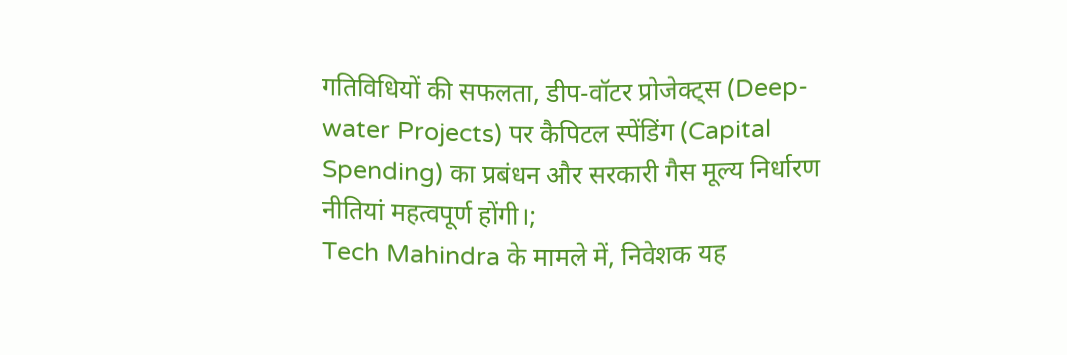गतिविधियों की सफलता, डीप-वॉटर प्रोजेक्ट्स (Deep-water Projects) पर कैपिटल स्पेंडिंग (Capital Spending) का प्रबंधन और सरकारी गैस मूल्य निर्धारण नीतियां महत्वपूर्ण होंगी।;
Tech Mahindra के मामले में, निवेशक यह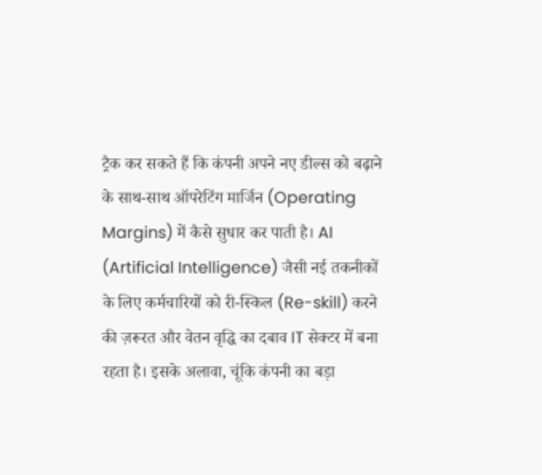ट्रैक कर सकते हैं कि कंपनी अपने नए डील्स को बढ़ाने के साथ-साथ ऑपरेटिंग मार्जिन (Operating Margins) में कैसे सुधार कर पाती है। AI (Artificial Intelligence) जैसी नई तकनीकों के लिए कर्मचारियों को री-स्किल (Re-skill) करने की ज़रूरत और वेतन वृद्धि का दबाव IT सेक्टर में बना रहता है। इसके अलावा, चूंकि कंपनी का बड़ा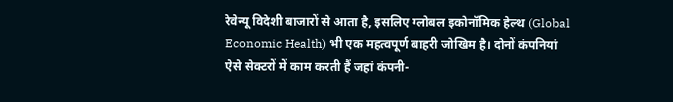रेवेन्यू विदेशी बाजारों से आता है, इसलिए ग्लोबल इकोनॉमिक हेल्थ (Global Economic Health) भी एक महत्वपूर्ण बाहरी जोखिम है। दोनों कंपनियां ऐसे सेक्टरों में काम करती हैं जहां कंपनी-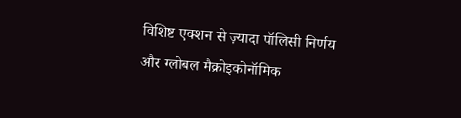विशिष्ट एक्शन से ज़्यादा पॉलिसी निर्णय और ग्लोबल मैक्रोइकोनॉमिक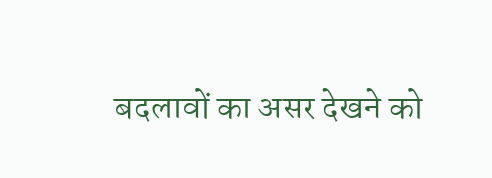बदलावों का असर देखने को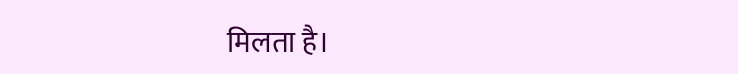मिलता है।